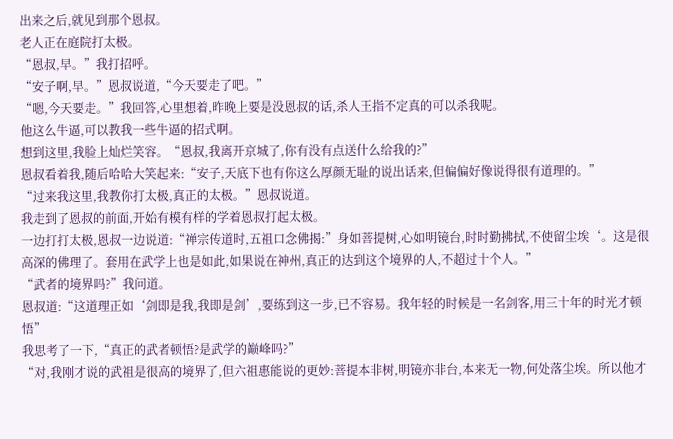出来之后,就见到那个恩叔。
老人正在庭院打太极。
“恩叔,早。”我打招呼。
“安子啊,早。”恩叔说道,“今天要走了吧。”
“嗯,今天要走。”我回答,心里想着,昨晚上要是没恩叔的话,杀人王指不定真的可以杀我呢。
他这么牛逼,可以教我一些牛逼的招式啊。
想到这里,我脸上灿烂笑容。“恩叔,我离开京城了,你有没有点送什么给我的?”
恩叔看着我,随后哈哈大笑起来:“安子,天底下也有你这么厚颜无耻的说出话来,但偏偏好像说得很有道理的。”
“过来我这里,我教你打太极,真正的太极。”恩叔说道。
我走到了恩叔的前面,开始有模有样的学着恩叔打起太极。
一边打打太极,恩叔一边说道:“禅宗传道时,五祖口念佛揭:”身如菩提树,心如明镜台,时时勤拂拭,不使留尘埃‘。这是很高深的佛理了。套用在武学上也是如此,如果说在神州,真正的达到这个境界的人,不超过十个人。”
“武者的境界吗?”我问道。
恩叔道:“这道理正如‘剑即是我,我即是剑’,要练到这一步,已不容易。我年轻的时候是一名剑客,用三十年的时光才顿悟”
我思考了一下,“真正的武者顿悟?是武学的巅峰吗?”
“对,我刚才说的武祖是很高的境界了,但六祖惠能说的更妙:菩提本非树,明镜亦非台,本来无一物,何处落尘埃。所以他才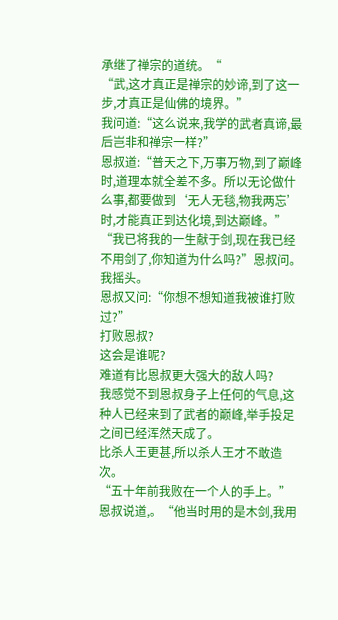承继了禅宗的道统。“
“武,这才真正是禅宗的妙谛,到了这一步,才真正是仙佛的境界。”
我问道:“这么说来,我学的武者真谛,最后岂非和禅宗一样?”
恩叔道:“普天之下,万事万物,到了巅峰时,道理本就全差不多。所以无论做什么事,都要做到‘无人无毯,物我两忘’时,才能真正到达化境,到达巅峰。”
“我已将我的一生献于剑,现在我已经不用剑了,你知道为什么吗?”恩叔问。
我摇头。
恩叔又问:“你想不想知道我被谁打败过?”
打败恩叔?
这会是谁呢?
难道有比恩叔更大强大的敌人吗?
我感觉不到恩叔身子上任何的气息,这种人已经来到了武者的巅峰,举手投足之间已经浑然天成了。
比杀人王更甚,所以杀人王才不敢造次。
“五十年前我败在一个人的手上。”恩叔说道,。“他当时用的是木剑,我用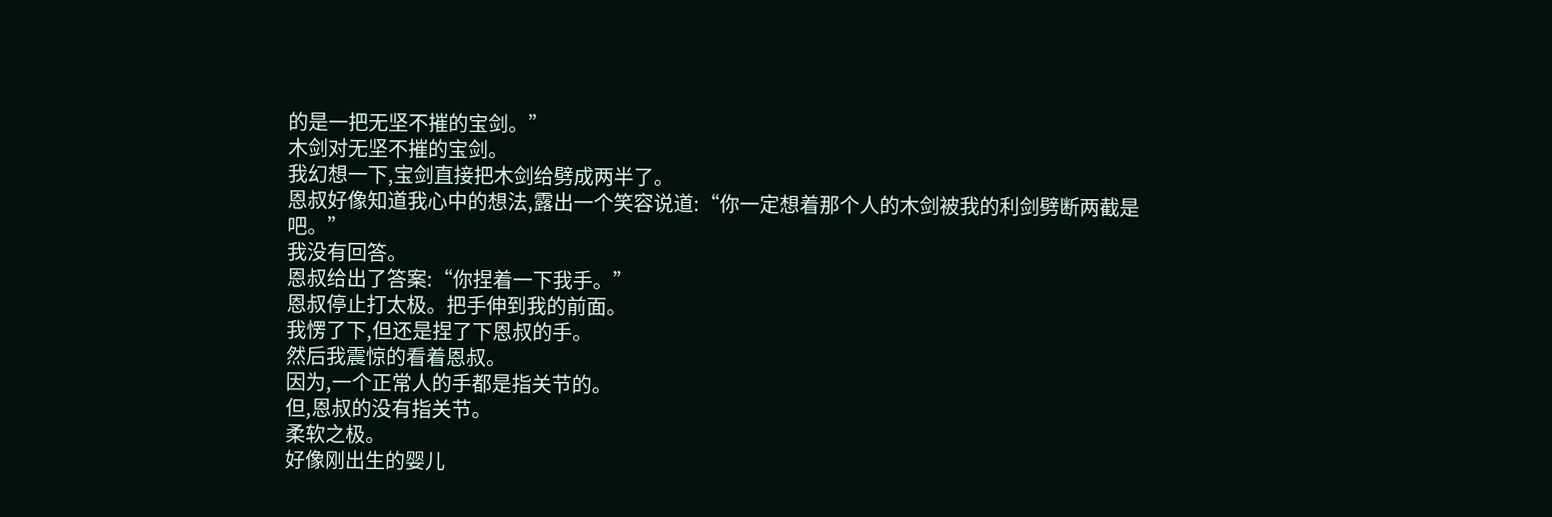的是一把无坚不摧的宝剑。”
木剑对无坚不摧的宝剑。
我幻想一下,宝剑直接把木剑给劈成两半了。
恩叔好像知道我心中的想法,露出一个笑容说道:“你一定想着那个人的木剑被我的利剑劈断两截是吧。”
我没有回答。
恩叔给出了答案:“你捏着一下我手。”
恩叔停止打太极。把手伸到我的前面。
我愣了下,但还是捏了下恩叔的手。
然后我震惊的看着恩叔。
因为,一个正常人的手都是指关节的。
但,恩叔的没有指关节。
柔软之极。
好像刚出生的婴儿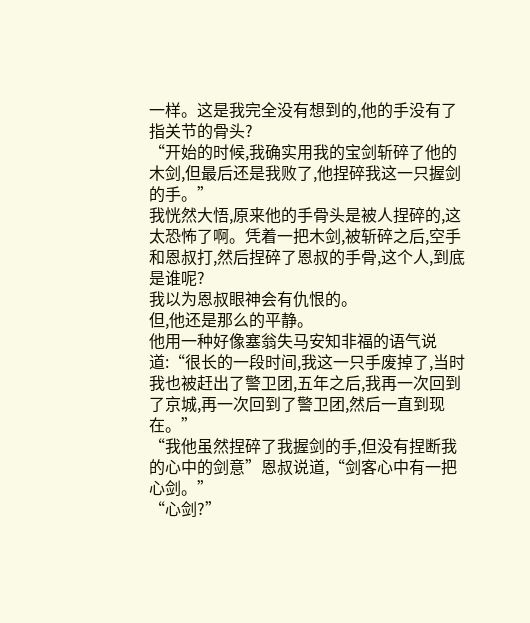一样。这是我完全没有想到的,他的手没有了指关节的骨头?
“开始的时候,我确实用我的宝剑斩碎了他的木剑,但最后还是我败了,他捏碎我这一只握剑的手。”
我恍然大悟,原来他的手骨头是被人捏碎的,这太恐怖了啊。凭着一把木剑,被斩碎之后,空手和恩叔打,然后捏碎了恩叔的手骨,这个人,到底是谁呢?
我以为恩叔眼神会有仇恨的。
但,他还是那么的平静。
他用一种好像塞翁失马安知非福的语气说道:“很长的一段时间,我这一只手废掉了,当时我也被赶出了警卫团,五年之后,我再一次回到了京城,再一次回到了警卫团,然后一直到现在。”
“我他虽然捏碎了我握剑的手,但没有捏断我的心中的剑意”恩叔说道,“剑客心中有一把心剑。”
“心剑?”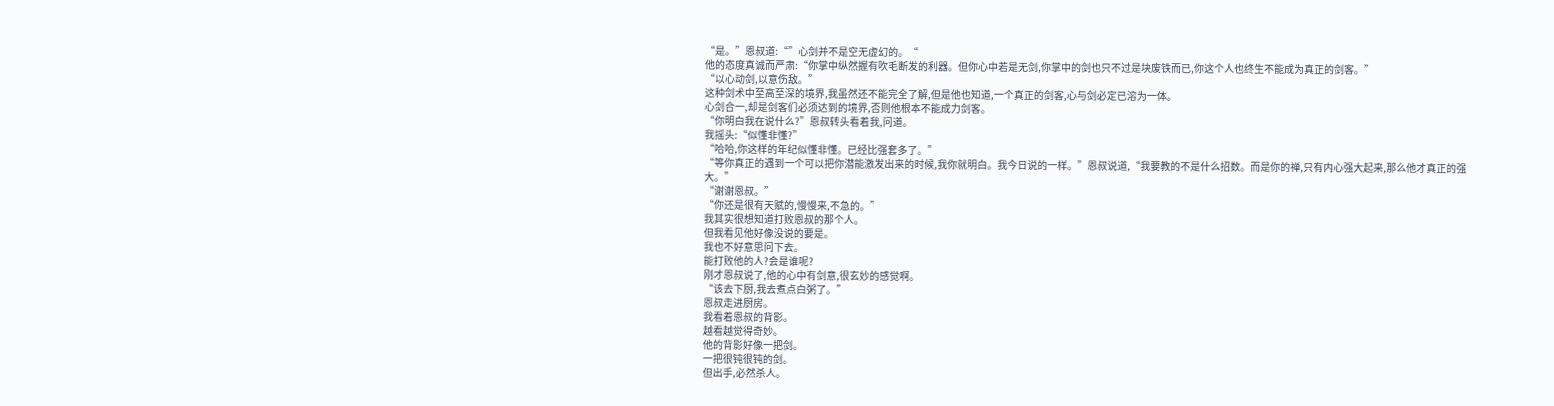“是。”恩叔道:“”心剑并不是空无虚幻的。“
他的态度真诚而严肃:“你掌中纵然握有吹毛断发的利器。但你心中若是无剑,你掌中的剑也只不过是块废铁而已,你这个人也终生不能成为真正的剑客。”
“以心动剑,以意伤敌。”
这种剑术中至高至深的境界,我虽然还不能完全了解,但是他也知道,一个真正的剑客,心与剑必定已溶为一体。
心剑合一,却是剑客们必须达到的境界,否则他根本不能成力剑客。
“你明白我在说什么?”恩叔转头看着我,问道。
我摇头:“似懂非懂?”
“哈哈,你这样的年纪似懂非懂。已经比强套多了。”
“等你真正的遇到一个可以把你潜能激发出来的时候,我你就明白。我今日说的一样。”恩叔说道,“我要教的不是什么招数。而是你的禅,只有内心强大起来,那么他才真正的强大。”
“谢谢恩叔。”
“你还是很有天赋的,慢慢来,不急的。”
我其实很想知道打败恩叔的那个人。
但我看见他好像没说的要是。
我也不好意思问下去。
能打败他的人?会是谁呢?
刚才恩叔说了,他的心中有剑意,很玄妙的感觉啊。
“该去下厨,我去煮点白粥了。”
恩叔走进厨房。
我看着恩叔的背影。
越看越觉得奇妙。
他的背影好像一把剑。
一把很钝很钝的剑。
但出手,必然杀人。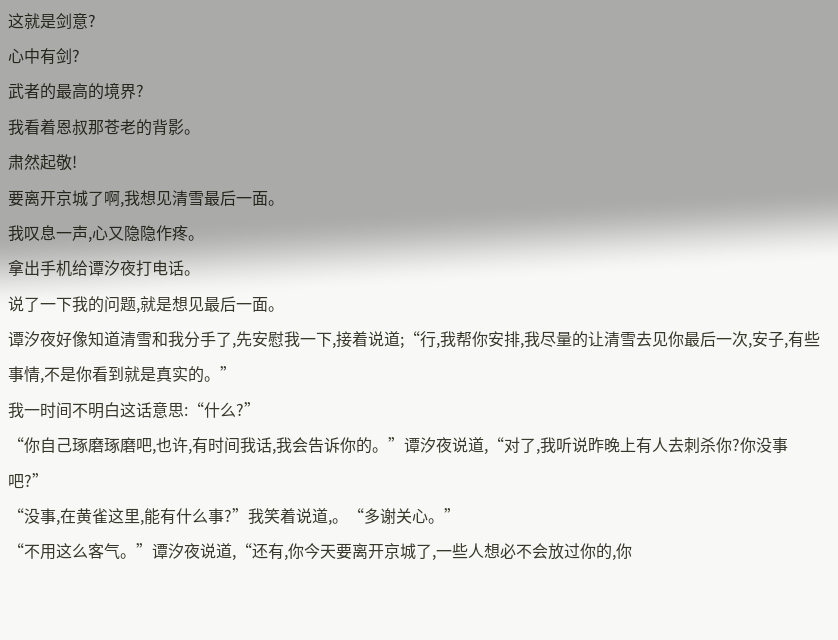这就是剑意?
心中有剑?
武者的最高的境界?
我看着恩叔那苍老的背影。
肃然起敬!
要离开京城了啊,我想见清雪最后一面。
我叹息一声,心又隐隐作疼。
拿出手机给谭汐夜打电话。
说了一下我的问题,就是想见最后一面。
谭汐夜好像知道清雪和我分手了,先安慰我一下,接着说道;“行,我帮你安排,我尽量的让清雪去见你最后一次,安子,有些事情,不是你看到就是真实的。”
我一时间不明白这话意思:“什么?”
“你自己琢磨琢磨吧,也许,有时间我话,我会告诉你的。”谭汐夜说道,“对了,我听说昨晚上有人去刺杀你?你没事吧?”
“没事,在黄雀这里,能有什么事?”我笑着说道,。“多谢关心。”
“不用这么客气。”谭汐夜说道,“还有,你今天要离开京城了,一些人想必不会放过你的,你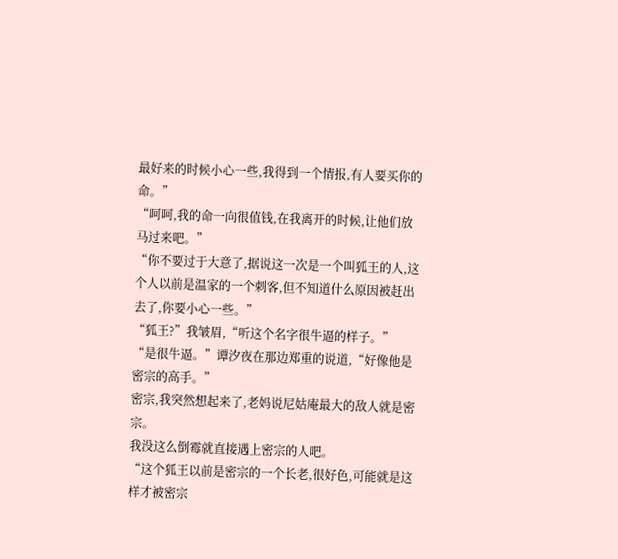最好来的时候小心一些,我得到一个情报,有人要买你的命。”
“呵呵,我的命一向很值钱,在我离开的时候,让他们放马过来吧。”
“你不要过于大意了,据说这一次是一个叫狐王的人,这个人以前是温家的一个刺客,但不知道什么原因被赶出去了,你要小心一些。”
“狐王?”我皱眉,“听这个名字很牛逼的样子。”
“是很牛逼。”谭汐夜在那边郑重的说道,“好像他是密宗的高手。”
密宗,我突然想起来了,老妈说尼姑庵最大的敌人就是密宗。
我没这么倒霉就直接遇上密宗的人吧。
“这个狐王以前是密宗的一个长老,很好色,可能就是这样才被密宗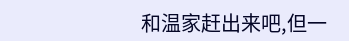和温家赶出来吧,但一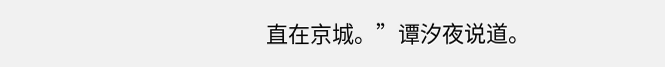直在京城。”谭汐夜说道。